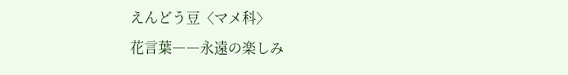えんどう豆〈マメ科〉
花言葉――永遠の楽しみ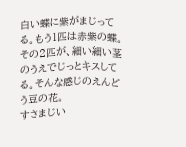白い蝶に紫がまじってる。もう1匹は赤紫の蝶。その2匹が、細い細い茎のうえでじっとキスしてる。そんな感じのえんどう豆の花。
すさまじい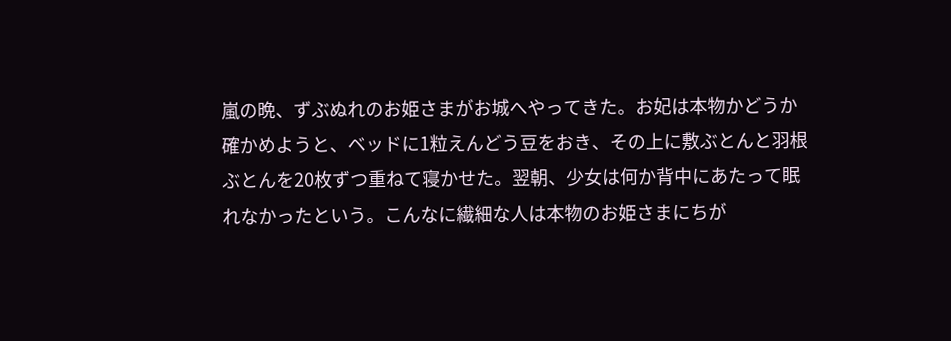嵐の晩、ずぶぬれのお姫さまがお城へやってきた。お妃は本物かどうか確かめようと、ベッドに1粒えんどう豆をおき、その上に敷ぶとんと羽根ぶとんを20枚ずつ重ねて寝かせた。翌朝、少女は何か背中にあたって眠れなかったという。こんなに繊細な人は本物のお姫さまにちが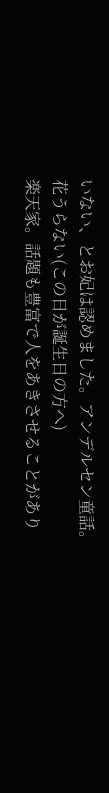いない、とお妃は認めました。アンデルセン童話。
花うらない(この日が誕生日の方へ)
楽天家。話題も豊富で人をあきさせることがあり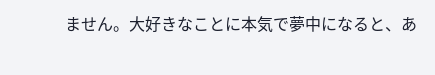ません。大好きなことに本気で夢中になると、あ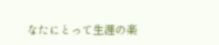なたにとって生涯の楽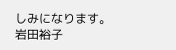しみになります。
岩田裕子